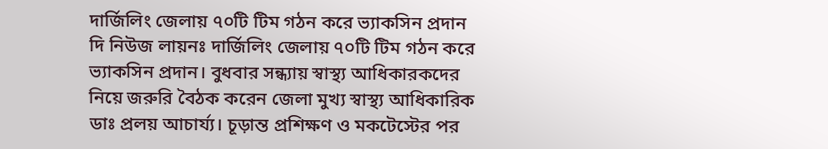দার্জিলিং জেলায় ৭০টি টিম গঠন করে ভ্যাকসিন প্রদান
দি নিউজ লায়নঃ দার্জিলিং জেলায় ৭০টি টিম গঠন করে ভ্যাকসিন প্রদান। বুধবার সন্ধ্যায় স্বাস্থ্য আধিকারকদের নিয়ে জরুরি বৈঠক করেন জেলা মুখ্য স্বাস্থ্য আধিকারিক ডাঃ প্রলয় আচার্য্য। চূড়ান্ত প্রশিক্ষণ ও মকটেস্টের পর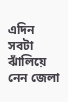এদিন সবটা ঝাঁলিয়ে নেন জেলা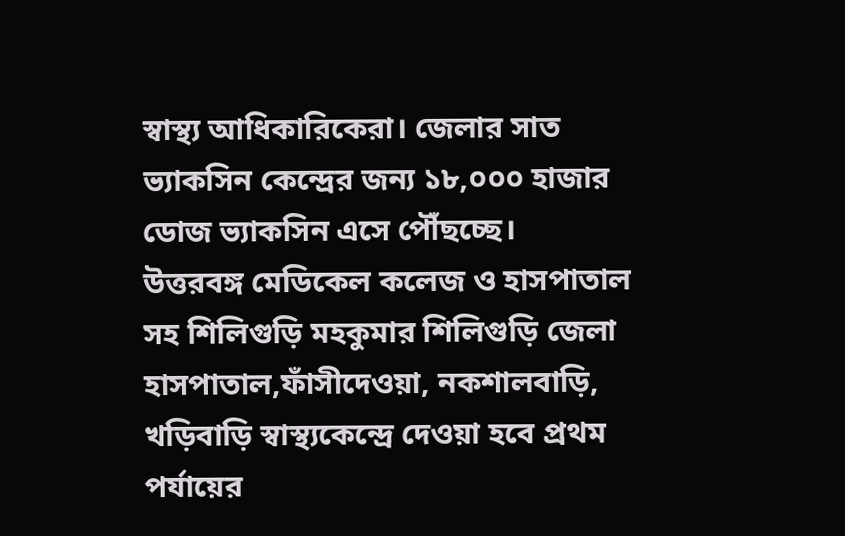স্বাস্থ্য আধিকারিকেরা। জেলার সাত ভ্যাকসিন কেন্দ্রের জন্য ১৮,০০০ হাজার ডোজ ভ্যাকসিন এসে পৌঁছচ্ছে।
উত্তরবঙ্গ মেডিকেল কলেজ ও হাসপাতাল সহ শিলিগুড়ি মহকুমার শিলিগুড়ি জেলা হাসপাতাল,ফাঁসীদেওয়া, নকশালবাড়ি, খড়িবাড়ি স্বাস্থ্যকেন্দ্রে দেওয়া হবে প্রথম পর্যায়ের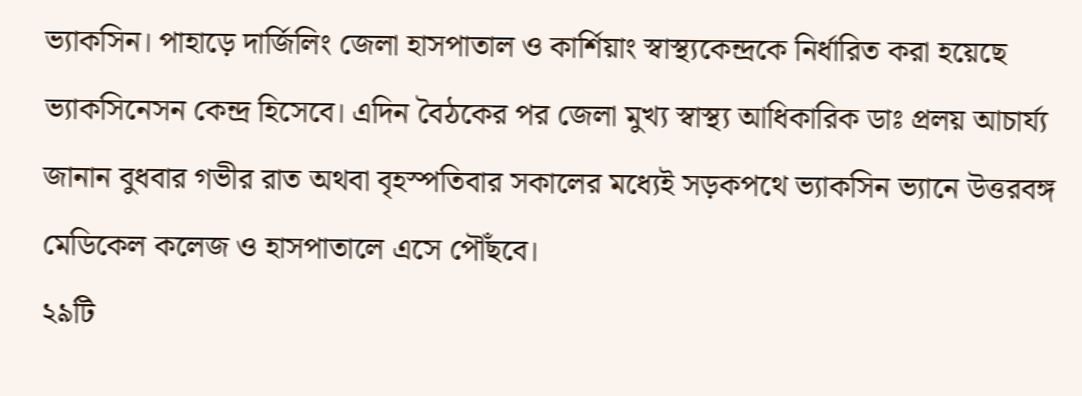ভ্যাকসিন। পাহাড়ে দার্জিলিং জেলা হাসপাতাল ও কার্শিয়াং স্বাস্থ্যকেন্দ্রকে নির্ধারিত করা হয়েছে ভ্যাকসিনেসন কেন্দ্র হিসেবে। এদিন বৈঠকের পর জেলা মুখ্য স্বাস্থ্য আধিকারিক ডাঃ প্রলয় আচার্য্য জানান বুধবার গভীর রাত অথবা বৃহস্পতিবার সকালের মধ্যেই সড়কপথে ভ্যাকসিন ভ্যানে উত্তরবঙ্গ মেডিকেল কলেজ ও হাসপাতালে এসে পৌঁছবে।
২৯টি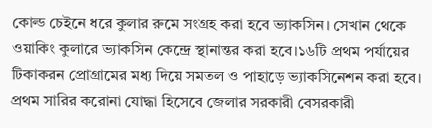কোল্ড চেইনে ধরে কুলার রুমে সংগ্রহ করা হবে ভ্যাকসিন। সেখান থেকে ওয়াকিং কুলারে ভ্যাকসিন কেন্দ্রে স্থানান্তর করা হবে।১৬টি প্রথম পর্যায়ের টিকাকরন প্রোগ্রামের মধ্য দিয়ে সমতল ও পাহাড়ে ভ্যাকসিনেশন করা হবে। প্রথম সারির করোনা যোদ্ধা হিসেবে জেলার সরকারী বেসরকারী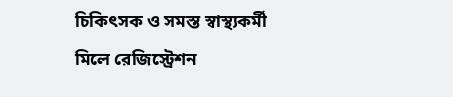চিকিৎসক ও সমস্ত স্বাস্থ্যকর্মী মিলে রেজিস্ট্রেশন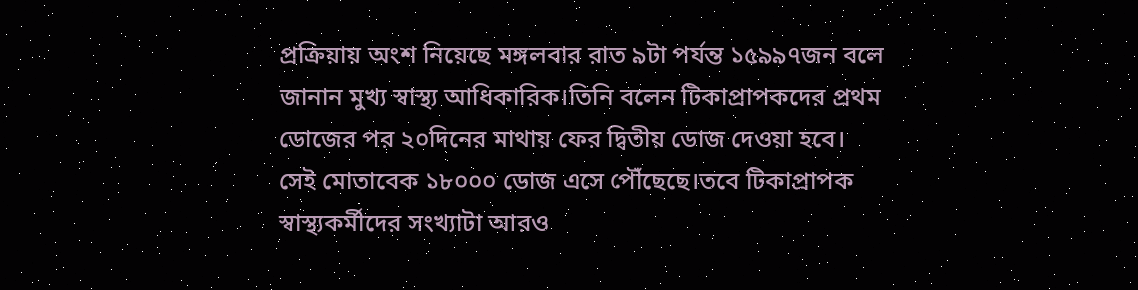প্রক্রিয়ায় অংশ নিয়েছে মঙ্গলবার রাত ৯টা পর্যন্ত ১৫৯৯৭জন বলে জানান মুখ্য স্বাস্থ্য আধিকারিক।তিনি বলেন টিকাপ্রাপকদের প্রথম ডোজের পর ২০দিনের মাথায় ফের দ্বিতীয় ডোজ দেওয়া হবে।
সেই মোতাবেক ১৮০০০ ডোজ এসে পৌঁছেছে।তবে টিকাপ্রাপক স্বাস্থ্যকর্মীদের সংখ্যাটা আরও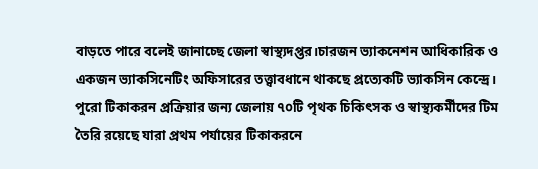বাড়তে পারে বলেই জানাচ্ছে জেলা স্বাস্থ্যদপ্তর।চারজন ভ্যাকনেশন আধিকারিক ও একজন ভ্যাকসিনেটিং অফিসারের তত্ত্বাবধানে থাকছে প্রত্যেকটি ভ্যাকসিন কেন্দ্রে। পুরো টিকাকরন প্রক্রিয়ার জন্য জেলায় ৭০টি পৃথক চিকিৎসক ও স্বাস্থ্যকর্মীদের টিম তৈরি রয়েছে যারা প্রথম পর্যায়ের টিকাকরনে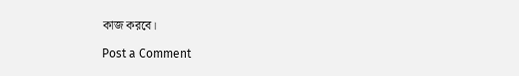কাজ করবে।

Post a Comment